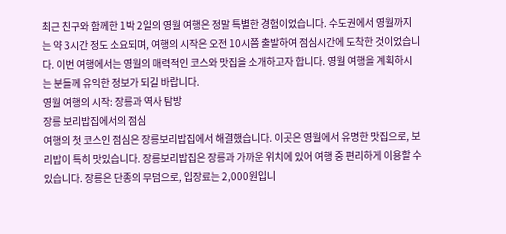최근 친구와 함께한 1박 2일의 영월 여행은 정말 특별한 경험이었습니다. 수도권에서 영월까지는 약 3시간 정도 소요되며, 여행의 시작은 오전 10시쯤 출발하여 점심시간에 도착한 것이었습니다. 이번 여행에서는 영월의 매력적인 코스와 맛집을 소개하고자 합니다. 영월 여행을 계획하시는 분들께 유익한 정보가 되길 바랍니다.
영월 여행의 시작: 장릉과 역사 탐방
장릉 보리밥집에서의 점심
여행의 첫 코스인 점심은 장릉보리밥집에서 해결했습니다. 이곳은 영월에서 유명한 맛집으로, 보리밥이 특히 맛있습니다. 장릉보리밥집은 장릉과 가까운 위치에 있어 여행 중 편리하게 이용할 수 있습니다. 장릉은 단종의 무덤으로, 입장료는 2,000원입니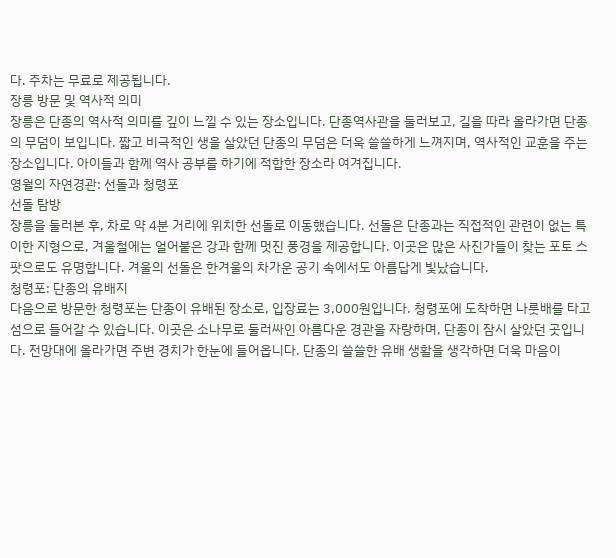다. 주차는 무료로 제공됩니다.
장릉 방문 및 역사적 의미
장릉은 단종의 역사적 의미를 깊이 느낄 수 있는 장소입니다. 단종역사관을 둘러보고, 길을 따라 올라가면 단종의 무덤이 보입니다. 짧고 비극적인 생을 살았던 단종의 무덤은 더욱 쓸쓸하게 느껴지며, 역사적인 교훈을 주는 장소입니다. 아이들과 함께 역사 공부를 하기에 적합한 장소라 여겨집니다.
영월의 자연경관: 선돌과 청령포
선돌 탐방
장릉을 둘러본 후, 차로 약 4분 거리에 위치한 선돌로 이동했습니다. 선돌은 단종과는 직접적인 관련이 없는 특이한 지형으로, 겨울철에는 얼어붙은 강과 함께 멋진 풍경을 제공합니다. 이곳은 많은 사진가들이 찾는 포토 스팟으로도 유명합니다. 겨울의 선돌은 한겨울의 차가운 공기 속에서도 아름답게 빛났습니다.
청령포: 단종의 유배지
다음으로 방문한 청령포는 단종이 유배된 장소로, 입장료는 3,000원입니다. 청령포에 도착하면 나룻배를 타고 섬으로 들어갈 수 있습니다. 이곳은 소나무로 둘러싸인 아름다운 경관을 자랑하며, 단종이 잠시 살았던 곳입니다. 전망대에 올라가면 주변 경치가 한눈에 들어옵니다. 단종의 쓸쓸한 유배 생활을 생각하면 더욱 마음이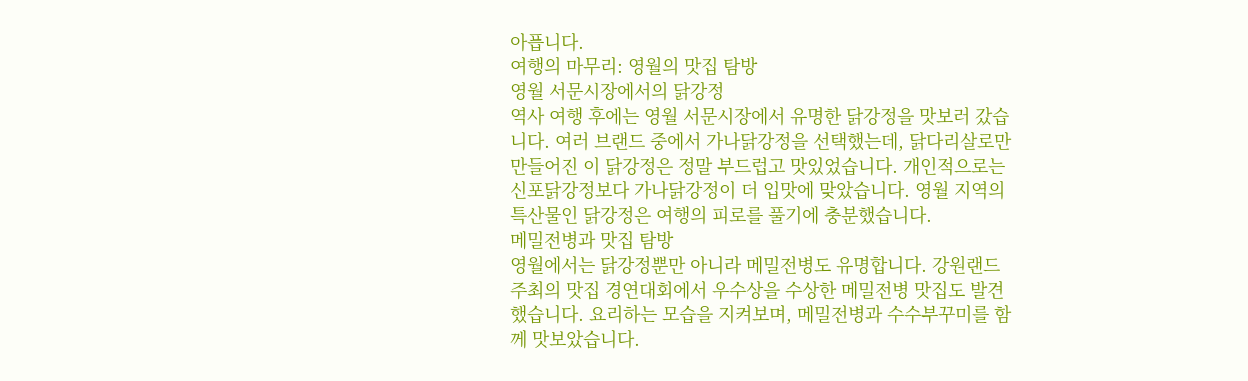아픕니다.
여행의 마무리: 영월의 맛집 탐방
영월 서문시장에서의 닭강정
역사 여행 후에는 영월 서문시장에서 유명한 닭강정을 맛보러 갔습니다. 여러 브랜드 중에서 가나닭강정을 선택했는데, 닭다리살로만 만들어진 이 닭강정은 정말 부드럽고 맛있었습니다. 개인적으로는 신포닭강정보다 가나닭강정이 더 입맛에 맞았습니다. 영월 지역의 특산물인 닭강정은 여행의 피로를 풀기에 충분했습니다.
메밀전병과 맛집 탐방
영월에서는 닭강정뿐만 아니라 메밀전병도 유명합니다. 강원랜드 주최의 맛집 경연대회에서 우수상을 수상한 메밀전병 맛집도 발견했습니다. 요리하는 모습을 지켜보며, 메밀전병과 수수부꾸미를 함께 맛보았습니다.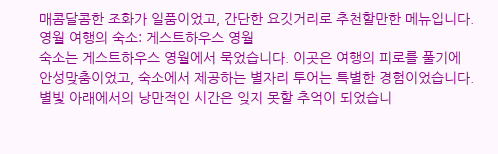매콤달콤한 조화가 일품이었고, 간단한 요깃거리로 추천할만한 메뉴입니다.
영월 여행의 숙소: 게스트하우스 영월
숙소는 게스트하우스 영월에서 묵었습니다. 이곳은 여행의 피로를 풀기에 안성맞춤이었고, 숙소에서 제공하는 별자리 투어는 특별한 경험이었습니다. 별빛 아래에서의 낭만적인 시간은 잊지 못할 추억이 되었습니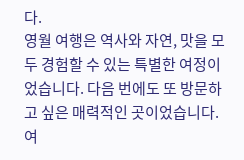다.
영월 여행은 역사와 자연, 맛을 모두 경험할 수 있는 특별한 여정이었습니다. 다음 번에도 또 방문하고 싶은 매력적인 곳이었습니다. 여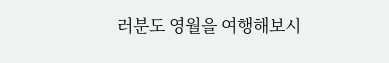러분도 영월을 여행해보시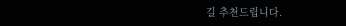길 추천드립니다.